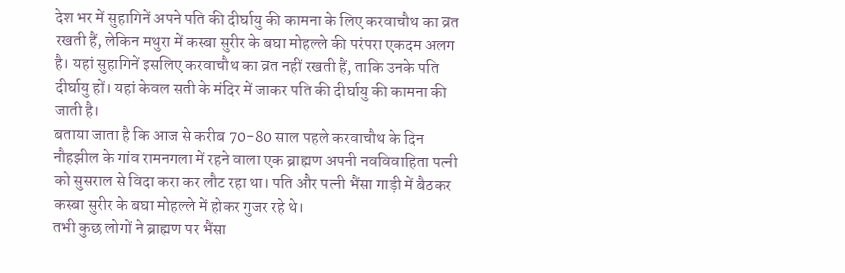देश भर में सुहागिनें अपने पति की दीर्घायु की कामना के लिए करवाचौथ का व्रत रखती हैं, लेकिन मथुरा में कस्बा सुरीर के बघा मोहल्ले की परंपरा एकदम अलग है। यहां सुहागिनें इसलिए करवाचौथ का व्रत नहीं रखती हैं, ताकि उनके पति दीर्घायु हों। यहां केवल सती के मंदिर में जाकर पति की दीर्घायु की कामना की जाती है।
बताया जाता है कि आज से करीब 70-80 साल पहले करवाचौथ के दिन नौहझील के गांव रामनगला में रहने वाला एक ब्राह्मण अपनी नवविवाहिता पत्नी को सुसराल से विदा करा कर लौट रहा था। पति और पत्नी भैंसा गाड़ी में बैठकर कस्बा सुरीर के बघा मोहल्ले में होकर गुजर रहे थे।
तभी कुछ लोगों ने ब्राह्मण पर भैंसा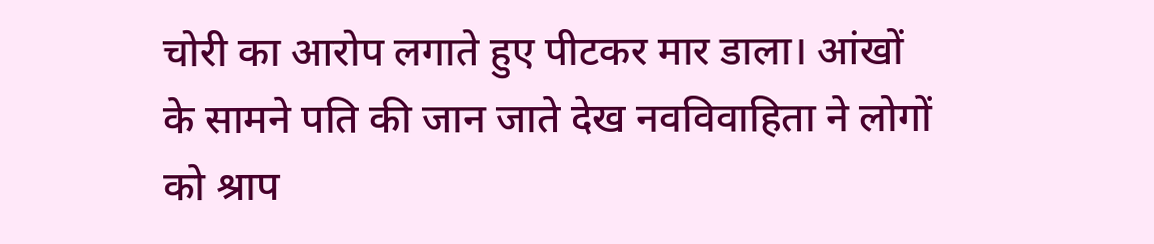चोरी का आरोप लगाते हुए पीटकर मार डाला। आंखों के सामने पति की जान जाते देख नवविवाहिता ने लोगों को श्राप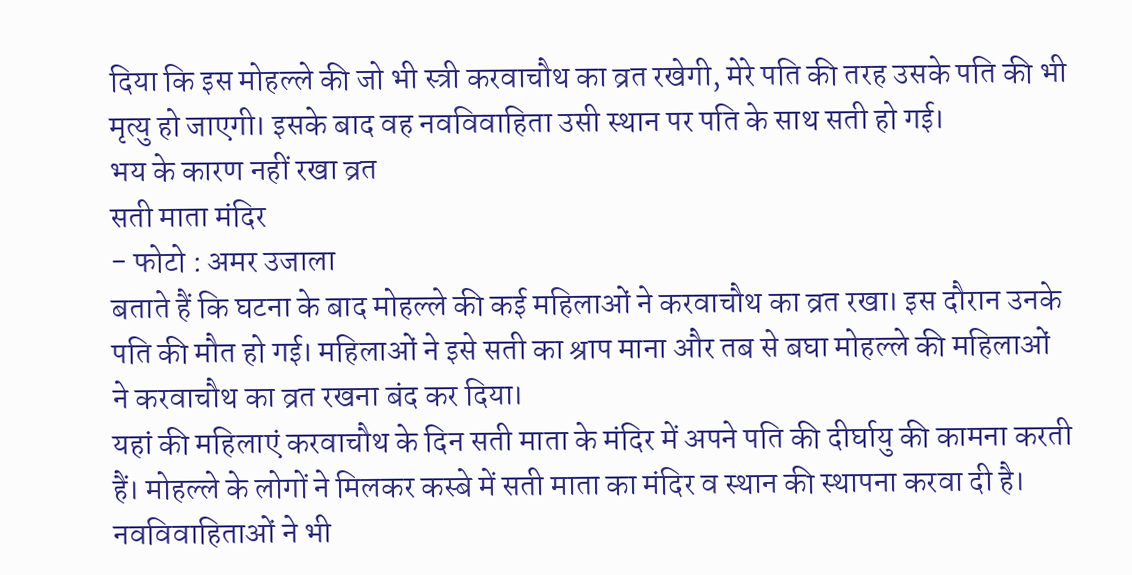दिया कि इस मोहल्ले की जो भी स्त्री करवाचौथ का व्रत रखेगी, मेरे पति की तरह उसके पति की भी मृत्यु हो जाएगी। इसके बाद वह नवविवाहिता उसी स्थान पर पति के साथ सती हो गई।
भय के कारण नहीं रखा व्रत
सती माता मंदिर
- फोटो : अमर उजाला
बताते हैं कि घटना के बाद मोहल्ले की कई महिलाओं ने करवाचौथ का व्रत रखा। इस दौरान उनके पति की मौत हो गई। महिलाओं ने इसे सती का श्राप माना और तब से बघा मोहल्ले की महिलाओं ने करवाचौथ का व्रत रखना बंद कर दिया।
यहां की महिलाएं करवाचौथ के दिन सती माता के मंदिर में अपने पति की दीर्घायु की कामना करती हैं। मोहल्ले के लोगों ने मिलकर कस्बे में सती माता का मंदिर व स्थान की स्थापना करवा दी है।
नवविवाहिताओं ने भी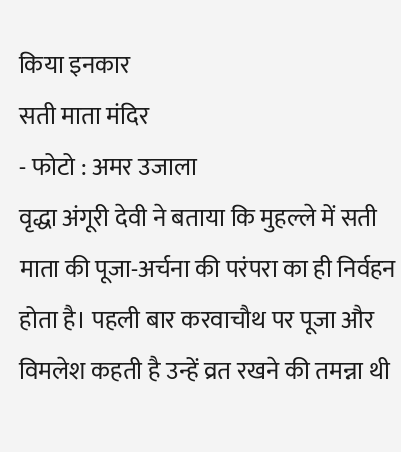किया इनकार
सती माता मंदिर
- फोटो : अमर उजाला
वृद्धा अंगूरी देवी ने बताया कि मुहल्ले में सती माता की पूजा-अर्चना की परंपरा का ही निर्वहन होता है। पहली बार करवाचौथ पर पूजा और विमलेश कहती है उन्हें व्रत रखने की तमन्ना थी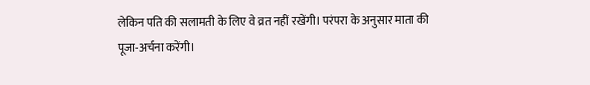लेकिन पति की सलामती के लिए वे व्रत नहीं रखेंगी। परंपरा के अनुसार माता की पूजा-अर्चना करेंगी।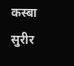कस्बा सुरीर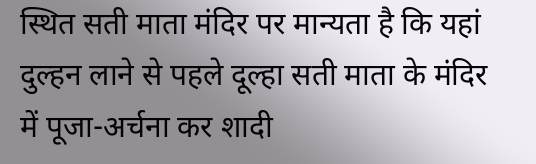स्थित सती माता मंदिर पर मान्यता है कि यहां दुल्हन लाने से पहले दूल्हा सती माता के मंदिर में पूजा-अर्चना कर शादी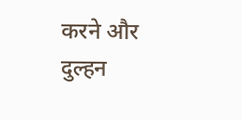करने और दुल्हन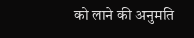को लाने की अनुमति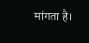मांगता है।